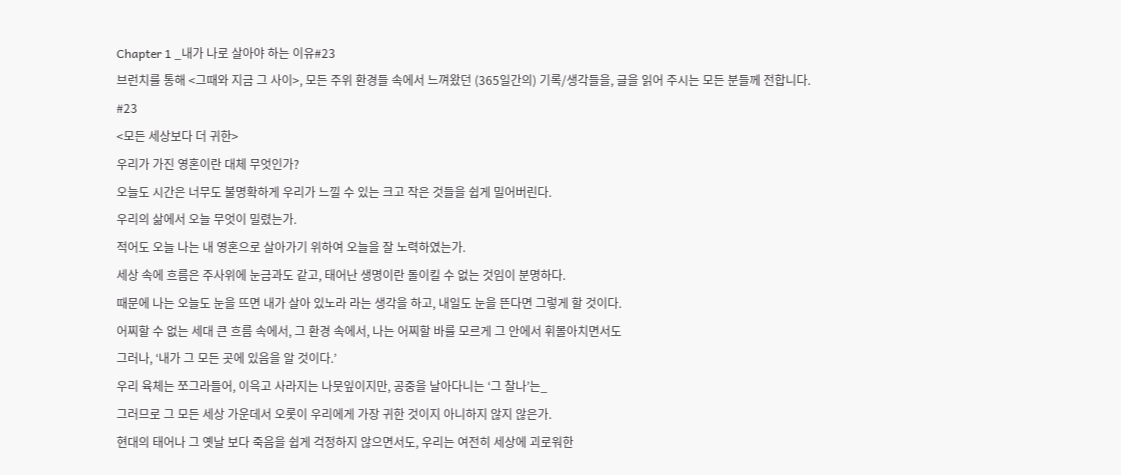Chapter 1 _내가 나로 살아야 하는 이유#23
브런치를 통해 <그때와 지금 그 사이>, 모든 주위 환경들 속에서 느껴왔던 (365일간의) 기록/생각들을, 글을 읽어 주시는 모든 분들께 전합니다.
#23
<모든 세상보다 더 귀한>
우리가 가진 영혼이란 대체 무엇인가?
오늘도 시간은 너무도 불명확하게 우리가 느낄 수 있는 크고 작은 것들을 쉽게 밀어버린다.
우리의 삶에서 오늘 무엇이 밀렸는가.
적어도 오늘 나는 내 영혼으로 살아가기 위하여 오늘을 잘 노력하였는가.
세상 속에 흐름은 주사위에 눈금과도 같고, 태어난 생명이란 돌이킬 수 없는 것임이 분명하다.
때문에 나는 오늘도 눈을 뜨면 내가 살아 있노라 라는 생각을 하고, 내일도 눈을 뜬다면 그렇게 할 것이다.
어찌할 수 없는 세대 큰 흐름 속에서, 그 환경 속에서, 나는 어찌할 바를 모르게 그 안에서 휘몰아치면서도
그러나, ‘내가 그 모든 곳에 있음을 알 것이다.’
우리 육체는 쪼그라들어, 이윽고 사라지는 나뭇잎이지만, 공중을 날아다니는 ‘그 찰나’는_
그러므로 그 모든 세상 가운데서 오롯이 우리에게 가장 귀한 것이지 아니하지 않지 않은가.
현대의 태어나 그 옛날 보다 죽음을 쉽게 걱정하지 않으면서도, 우리는 여전히 세상에 괴로워한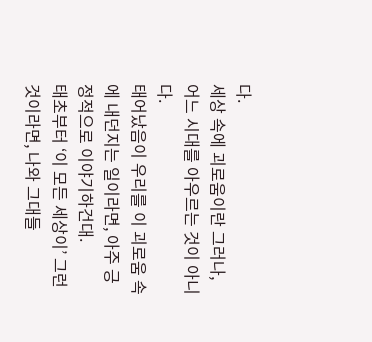다.
세상 속에 괴로움이란 그러나, 어느 시대를 아우르는 것이 아니다.
태어났음이 우리를 이 괴로움 속에 내던지는 일이라면, 아주 긍정적으로 이야기하건대.
태초부터 ‘이 모든 세상이’ 그런 것이라면, 나와 그대들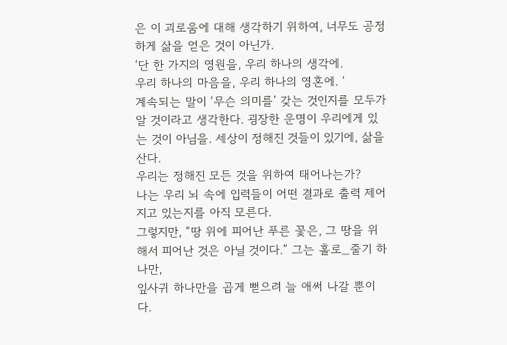은 이 괴로움에 대해 생각하기 위하여, 너무도 공정하게 삶을 얻은 것이 아닌가.
‘단 한 가지의 영원을, 우리 하나의 생각에.
우리 하나의 마음을, 우리 하나의 영혼에. ‘
계속되는 말이 ‘무슨 의미를’ 갖는 것인지를 모두가 알 것이라고 생각한다. 굉장한 운명이 우리에게 있는 것이 아님을. 세상이 정해진 것들이 있기에, 삶을 산다.
우리는 정해진 모든 것을 위하여 태어나는가?
나는 우리 뇌 속에 입력들이 어떤 결과로 출력 제어 지고 있는지를 아직 모른다.
그렇지만, “땅 위에 피어난 푸른 꽃은, 그 땅을 위해서 피어난 것은 아닐 것이다.” 그는 홀로_줄기 하나만,
잎사귀 하나만을 곱게 뻗으려 늘 애써 나갈 뿐이다.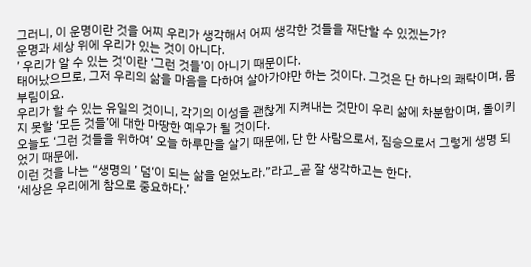그러니, 이 운명이란 것을 어찌 우리가 생각해서 어찌 생각한 것들을 재단할 수 있겠는가?
운명과 세상 위에 우리가 있는 것이 아니다.
’ 우리가 알 수 있는 것‘이란 ‘그런 것들’이 아니기 때문이다.
태어났으므로, 그저 우리의 삶을 마음을 다하여 살아가야만 하는 것이다. 그것은 단 하나의 쾌락이며, 몸부림이요.
우리가 할 수 있는 유일의 것이니, 각기의 이성을 괜찮게 지켜내는 것만이 우리 삶에 차분함이며, 돌이키지 못할 ‘모든 것들’에 대한 마땅한 예우가 될 것이다.
오늘도 ‘그런 것들을 위하여’ 오늘 하루만을 살기 때문에, 단 한 사람으로서, 짐승으로서 그렇게 생명 되었기 때문에.
이런 것을 나는 “생명의 ’ 덤‘이 되는 삶을 얻었노라.”라고_곧 잘 생각하고는 한다.
‘세상은 우리에게 참으로 중요하다.’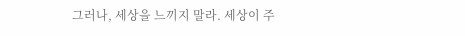그러나, 세상을 느끼지 말라. 세상이 주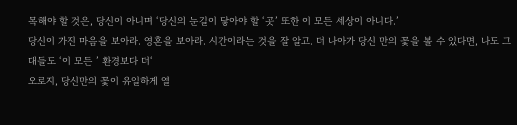목해야 할 것은, 당신이 아니며 ‘당신의 눈길이 닿아야 할 ‘곳’ 또한 이 모든 세상이 아니다.’
당신이 가진 마음을 보아라. 영혼을 보아라. 시간이라는 것을 잘 알고. 더 나아가 당신 만의 꽃을 볼 수 있다면, 나도 그대들도 ‘이 모든 ’ 환경보다 더‘
오로지, 당신만의 꽃이 유일하게 열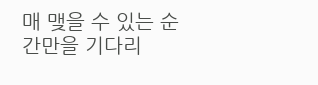매 맺을 수 있는 순간만을 기다리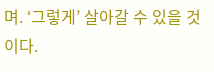며. ‘그렇게’ 살아갈 수 있을 것이다.